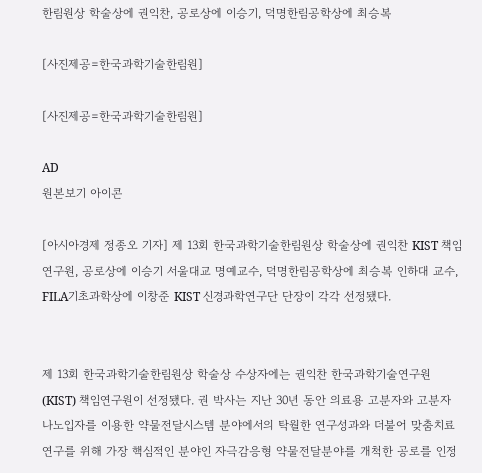한림원상 학술상에 권익찬, 공로상에 이승기, 덕명한림공학상에 최승복

[사진제공=한국과학기술한림원]

[사진제공=한국과학기술한림원]

AD
원본보기 아이콘

[아시아경제 정종오 기자] 제 13회 한국과학기술한림원상 학술상에 권익찬 KIST 책임연구원, 공로상에 이승기 서울대교 명예교수, 덕명한림공학상에 최승복 인하대 교수, FILA기초과학상에 이창준 KIST 신경과학연구단 단장이 각각 선정됐다.


제 13회 한국과학기술한림원상 학술상 수상자에는 권익찬 한국과학기술연구원 (KIST) 책임연구원이 선정됐다. 권 박사는 지난 30년 동안 의료용 고분자와 고분자 나노입자를 이용한 약물전달시스템 분야에서의 탁월한 연구성과와 더불어 맞춤치료 연구를 위해 가장 핵심적인 분야인 자극감응형 약물전달분야를 개척한 공로를 인정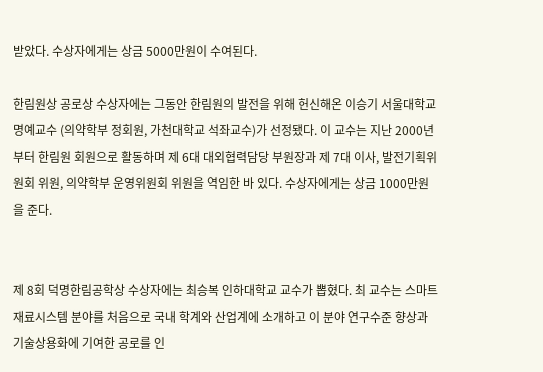받았다. 수상자에게는 상금 5000만원이 수여된다.

한림원상 공로상 수상자에는 그동안 한림원의 발전을 위해 헌신해온 이승기 서울대학교 명예교수 (의약학부 정회원, 가천대학교 석좌교수)가 선정됐다. 이 교수는 지난 2000년부터 한림원 회원으로 활동하며 제 6대 대외협력담당 부원장과 제 7대 이사, 발전기획위원회 위원, 의약학부 운영위원회 위원을 역임한 바 있다. 수상자에게는 상금 1000만원을 준다.


제 8회 덕명한림공학상 수상자에는 최승복 인하대학교 교수가 뽑혔다. 최 교수는 스마트재료시스템 분야를 처음으로 국내 학계와 산업계에 소개하고 이 분야 연구수준 향상과 기술상용화에 기여한 공로를 인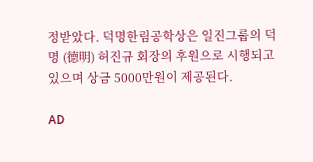정받았다. 덕명한림공학상은 일진그룹의 덕명 (德明) 허진규 회장의 후원으로 시행되고 있으며 상금 5000만원이 제공된다.

AD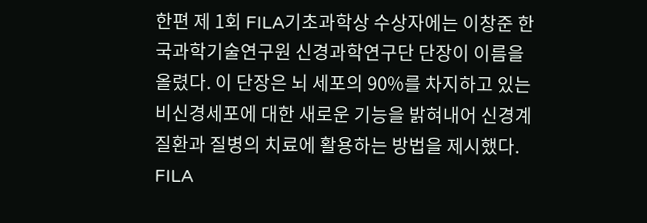한편 제 1회 FILA기초과학상 수상자에는 이창준 한국과학기술연구원 신경과학연구단 단장이 이름을 올렸다. 이 단장은 뇌 세포의 90%를 차지하고 있는 비신경세포에 대한 새로운 기능을 밝혀내어 신경계 질환과 질병의 치료에 활용하는 방법을 제시했다. FILA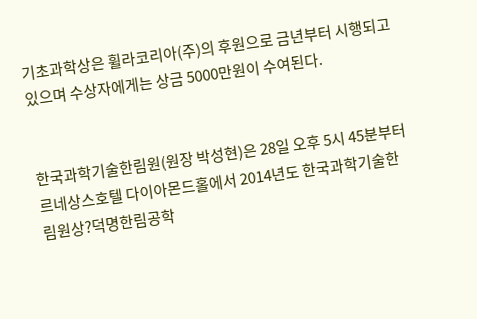기초과학상은 휠라코리아(주)의 후원으로 금년부터 시행되고 있으며 수상자에게는 상금 5000만원이 수여된다.


한국과학기술한림원(원장 박성현)은 28일 오후 5시 45분부터 르네상스호텔 다이아몬드홀에서 2014년도 한국과학기술한림원상?덕명한림공학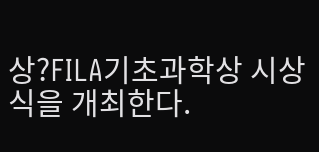상?FILA기초과학상 시상식을 개최한다.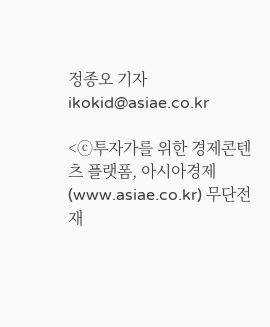정종오 기자 ikokid@asiae.co.kr

<ⓒ투자가를 위한 경제콘텐츠 플랫폼, 아시아경제(www.asiae.co.kr) 무단전재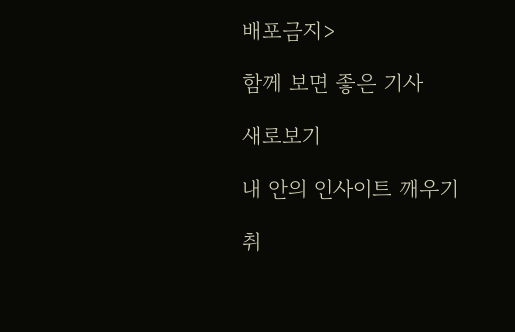배포금지>

함께 보면 좋은 기사

새로보기

내 안의 인사이트 깨우기

취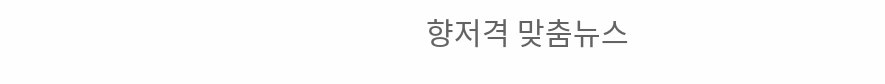향저격 맞춤뉴스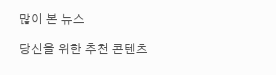많이 본 뉴스

당신을 위한 추천 콘텐츠